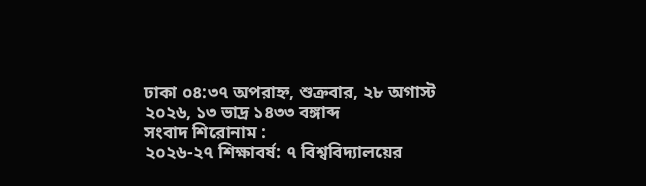ঢাকা ০৪:৩৭ অপরাহ্ন, শুক্রবার, ২৮ অগাস্ট ২০২৬, ১৩ ভাদ্র ১৪৩৩ বঙ্গাব্দ
সংবাদ শিরোনাম :
২০২৬-২৭ শিক্ষাবর্ষ: ৭ বিশ্ববিদ্যালয়ের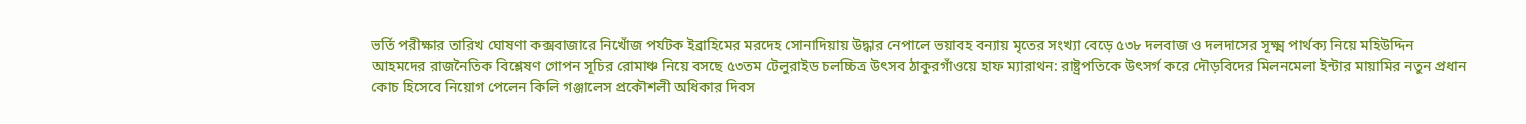ভর্তি পরীক্ষার তারিখ ঘোষণা কক্সবাজারে নিখোঁজ পর্যটক ইব্রাহিমের মরদেহ সোনাদিয়ায় উদ্ধার নেপালে ভয়াবহ বন্যায় মৃতের সংখ্যা বেড়ে ৫৩৮ দলবাজ ও দলদাসের সূক্ষ্ম পার্থক্য নিয়ে মহিউদ্দিন আহমদের রাজনৈতিক বিশ্লেষণ গোপন সূচির রোমাঞ্চ নিয়ে বসছে ৫৩তম টেলুরাইড চলচ্চিত্র উৎসব ঠাকুরগাঁওয়ে হাফ ম্যারাথন: রাষ্ট্রপতিকে উৎসর্গ করে দৌড়বিদের মিলনমেলা ইন্টার মায়ামির নতুন প্রধান কোচ হিসেবে নিয়োগ পেলেন কিলি গঞ্জালেস প্রকৌশলী অধিকার দিবস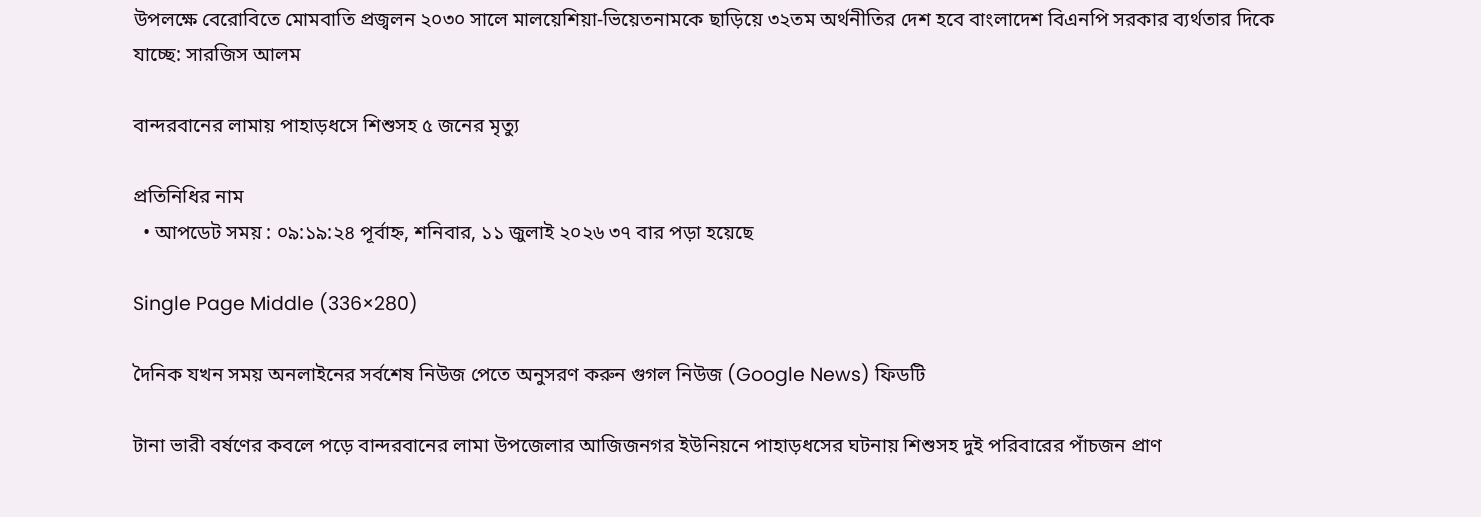উপলক্ষে বেরোবিতে মোমবাতি প্রজ্বলন ২০৩০ সালে মালয়েশিয়া-ভিয়েতনামকে ছাড়িয়ে ৩২তম অর্থনীতির দেশ হবে বাংলাদেশ বিএনপি সরকার ব্যর্থতার দিকে যাচ্ছে: সারজিস আলম

বান্দরবানের লামায় পাহাড়ধসে শিশুসহ ৫ জনের মৃত্যু

প্রতিনিধির নাম
  • আপডেট সময় : ০৯:১৯:২৪ পূর্বাহ্ন, শনিবার, ১১ জুলাই ২০২৬ ৩৭ বার পড়া হয়েছে

Single Page Middle (336×280)

দৈনিক যখন সময় অনলাইনের সর্বশেষ নিউজ পেতে অনুসরণ করুন গুগল নিউজ (Google News) ফিডটি

টানা ভারী বর্ষণের কবলে পড়ে বান্দরবানের লামা উপজেলার আজিজনগর ইউনিয়নে পাহাড়ধসের ঘটনায় শিশুসহ দুই পরিবারের পাঁচজন প্রাণ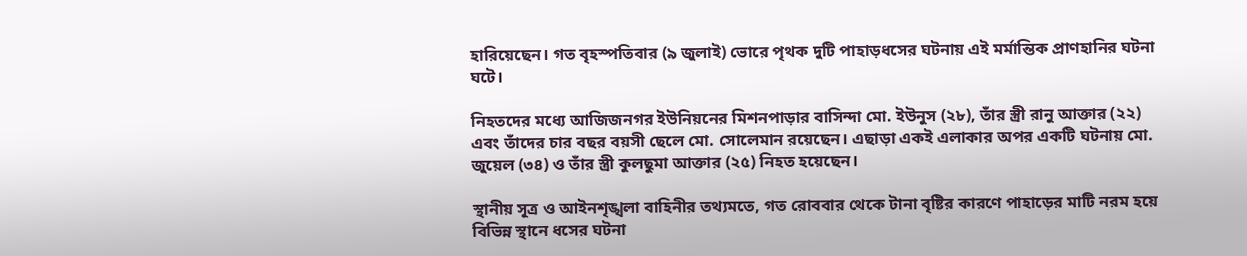হারিয়েছেন। গত বৃহস্পতিবার (৯ জুলাই) ভোরে পৃথক দুটি পাহাড়ধসের ঘটনায় এই মর্মান্তিক প্রাণহানির ঘটনা ঘটে।

নিহতদের মধ্যে আজিজনগর ইউনিয়নের মিশনপাড়ার বাসিন্দা মো. ইউনুস (২৮), তাঁর স্ত্রী রানু আক্তার (২২) এবং তাঁদের চার বছর বয়সী ছেলে মো. সোলেমান রয়েছেন। এছাড়া একই এলাকার অপর একটি ঘটনায় মো. জুয়েল (৩৪) ও তাঁর স্ত্রী কুলছুমা আক্তার (২৫) নিহত হয়েছেন।

স্থানীয় সূত্র ও আইনশৃঙ্খলা বাহিনীর তথ্যমতে, গত রোববার থেকে টানা বৃষ্টির কারণে পাহাড়ের মাটি নরম হয়ে বিভিন্ন স্থানে ধসের ঘটনা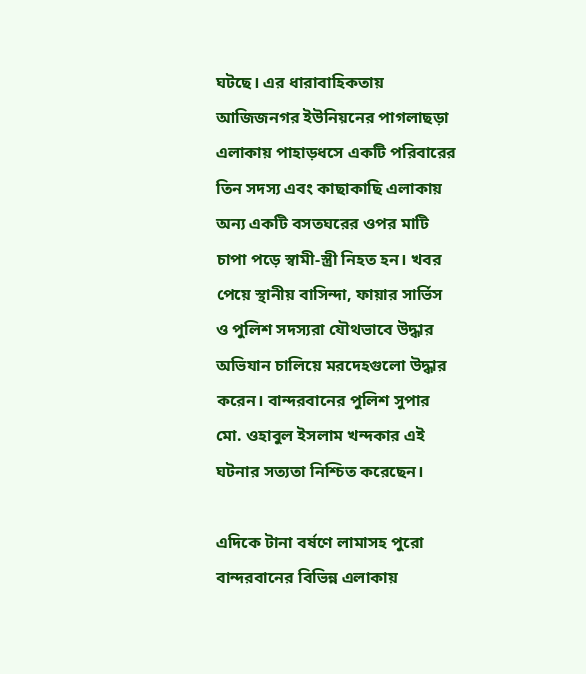ঘটছে। এর ধারাবাহিকতায় আজিজনগর ইউনিয়নের পাগলাছড়া এলাকায় পাহাড়ধসে একটি পরিবারের তিন সদস্য এবং কাছাকাছি এলাকায় অন্য একটি বসতঘরের ওপর মাটি চাপা পড়ে স্বামী-স্ত্রী নিহত হন। খবর পেয়ে স্থানীয় বাসিন্দা, ফায়ার সার্ভিস ও পুলিশ সদস্যরা যৌথভাবে উদ্ধার অভিযান চালিয়ে মরদেহগুলো উদ্ধার করেন। বান্দরবানের পুলিশ সুপার মো. ওহাবুল ইসলাম খন্দকার এই ঘটনার সত্যতা নিশ্চিত করেছেন।

এদিকে টানা বর্ষণে লামাসহ পুরো বান্দরবানের বিভিন্ন এলাকায়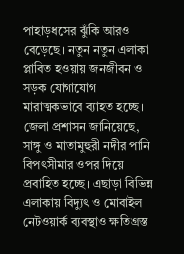পাহাড়ধসের ঝুঁকি আরও বেড়েছে। নতুন নতুন এলাকা প্লাবিত হওয়ায় জনজীবন ও সড়ক যোগাযোগ মারাত্মকভাবে ব্যাহত হচ্ছে। জেলা প্রশাসন জানিয়েছে, সাঙ্গু ও মাতামুহুরী নদীর পানি বিপৎসীমার ওপর দিয়ে প্রবাহিত হচ্ছে। এছাড়া বিভিন্ন এলাকায় বিদ্যুৎ ও মোবাইল নেটওয়ার্ক ব্যবস্থাও ক্ষতিগ্রস্ত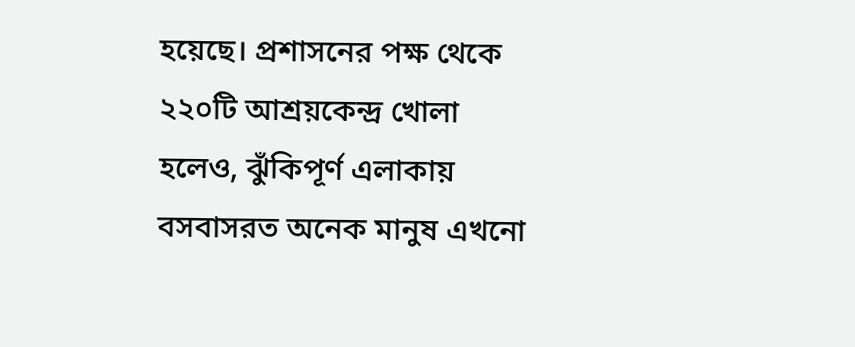হয়েছে। প্রশাসনের পক্ষ থেকে ২২০টি আশ্রয়কেন্দ্র খোলা হলেও, ঝুঁকিপূর্ণ এলাকায় বসবাসরত অনেক মানুষ এখনো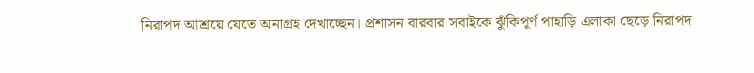নিরাপদ আশ্রয়ে যেতে অনাগ্রহ দেখাচ্ছেন। প্রশাসন বারবার সবাইকে ঝুঁকিপূর্ণ পাহাড়ি এলাকা ছেড়ে নিরাপদ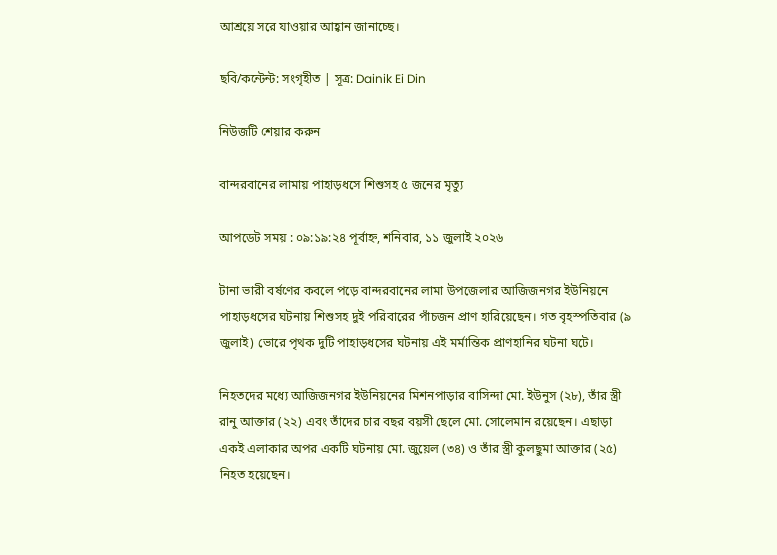আশ্রয়ে সরে যাওয়ার আহ্বান জানাচ্ছে।

ছবি/কন্টেন্ট: সংগৃহীত | সূত্র: Dainik Ei Din

নিউজটি শেয়ার করুন

বান্দরবানের লামায় পাহাড়ধসে শিশুসহ ৫ জনের মৃত্যু

আপডেট সময় : ০৯:১৯:২৪ পূর্বাহ্ন, শনিবার, ১১ জুলাই ২০২৬

টানা ভারী বর্ষণের কবলে পড়ে বান্দরবানের লামা উপজেলার আজিজনগর ইউনিয়নে পাহাড়ধসের ঘটনায় শিশুসহ দুই পরিবারের পাঁচজন প্রাণ হারিয়েছেন। গত বৃহস্পতিবার (৯ জুলাই) ভোরে পৃথক দুটি পাহাড়ধসের ঘটনায় এই মর্মান্তিক প্রাণহানির ঘটনা ঘটে।

নিহতদের মধ্যে আজিজনগর ইউনিয়নের মিশনপাড়ার বাসিন্দা মো. ইউনুস (২৮), তাঁর স্ত্রী রানু আক্তার (২২) এবং তাঁদের চার বছর বয়সী ছেলে মো. সোলেমান রয়েছেন। এছাড়া একই এলাকার অপর একটি ঘটনায় মো. জুয়েল (৩৪) ও তাঁর স্ত্রী কুলছুমা আক্তার (২৫) নিহত হয়েছেন।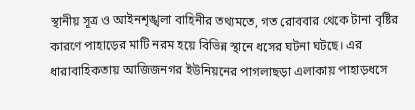স্থানীয় সূত্র ও আইনশৃঙ্খলা বাহিনীর তথ্যমতে, গত রোববার থেকে টানা বৃষ্টির কারণে পাহাড়ের মাটি নরম হয়ে বিভিন্ন স্থানে ধসের ঘটনা ঘটছে। এর ধারাবাহিকতায় আজিজনগর ইউনিয়নের পাগলাছড়া এলাকায় পাহাড়ধসে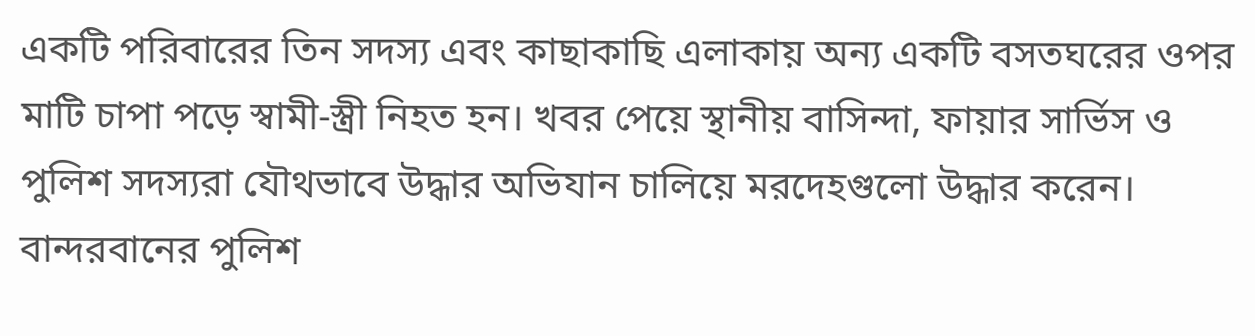একটি পরিবারের তিন সদস্য এবং কাছাকাছি এলাকায় অন্য একটি বসতঘরের ওপর মাটি চাপা পড়ে স্বামী-স্ত্রী নিহত হন। খবর পেয়ে স্থানীয় বাসিন্দা, ফায়ার সার্ভিস ও পুলিশ সদস্যরা যৌথভাবে উদ্ধার অভিযান চালিয়ে মরদেহগুলো উদ্ধার করেন। বান্দরবানের পুলিশ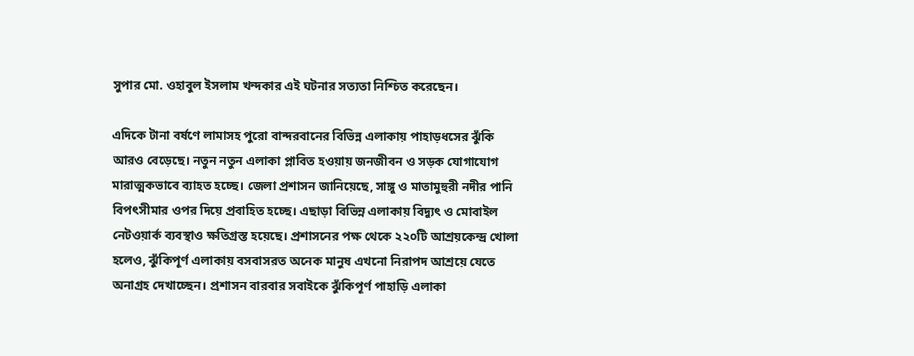সুপার মো. ওহাবুল ইসলাম খন্দকার এই ঘটনার সত্যতা নিশ্চিত করেছেন।

এদিকে টানা বর্ষণে লামাসহ পুরো বান্দরবানের বিভিন্ন এলাকায় পাহাড়ধসের ঝুঁকি আরও বেড়েছে। নতুন নতুন এলাকা প্লাবিত হওয়ায় জনজীবন ও সড়ক যোগাযোগ মারাত্মকভাবে ব্যাহত হচ্ছে। জেলা প্রশাসন জানিয়েছে, সাঙ্গু ও মাতামুহুরী নদীর পানি বিপৎসীমার ওপর দিয়ে প্রবাহিত হচ্ছে। এছাড়া বিভিন্ন এলাকায় বিদ্যুৎ ও মোবাইল নেটওয়ার্ক ব্যবস্থাও ক্ষতিগ্রস্ত হয়েছে। প্রশাসনের পক্ষ থেকে ২২০টি আশ্রয়কেন্দ্র খোলা হলেও, ঝুঁকিপূর্ণ এলাকায় বসবাসরত অনেক মানুষ এখনো নিরাপদ আশ্রয়ে যেতে অনাগ্রহ দেখাচ্ছেন। প্রশাসন বারবার সবাইকে ঝুঁকিপূর্ণ পাহাড়ি এলাকা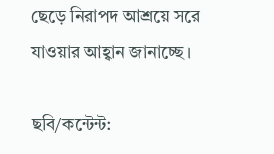ছেড়ে নিরাপদ আশ্রয়ে সরে যাওয়ার আহ্বান জানাচ্ছে।

ছবি/কন্টেন্ট: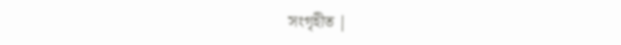সংগৃহীত |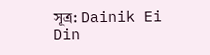সূত্র: Dainik Ei Din